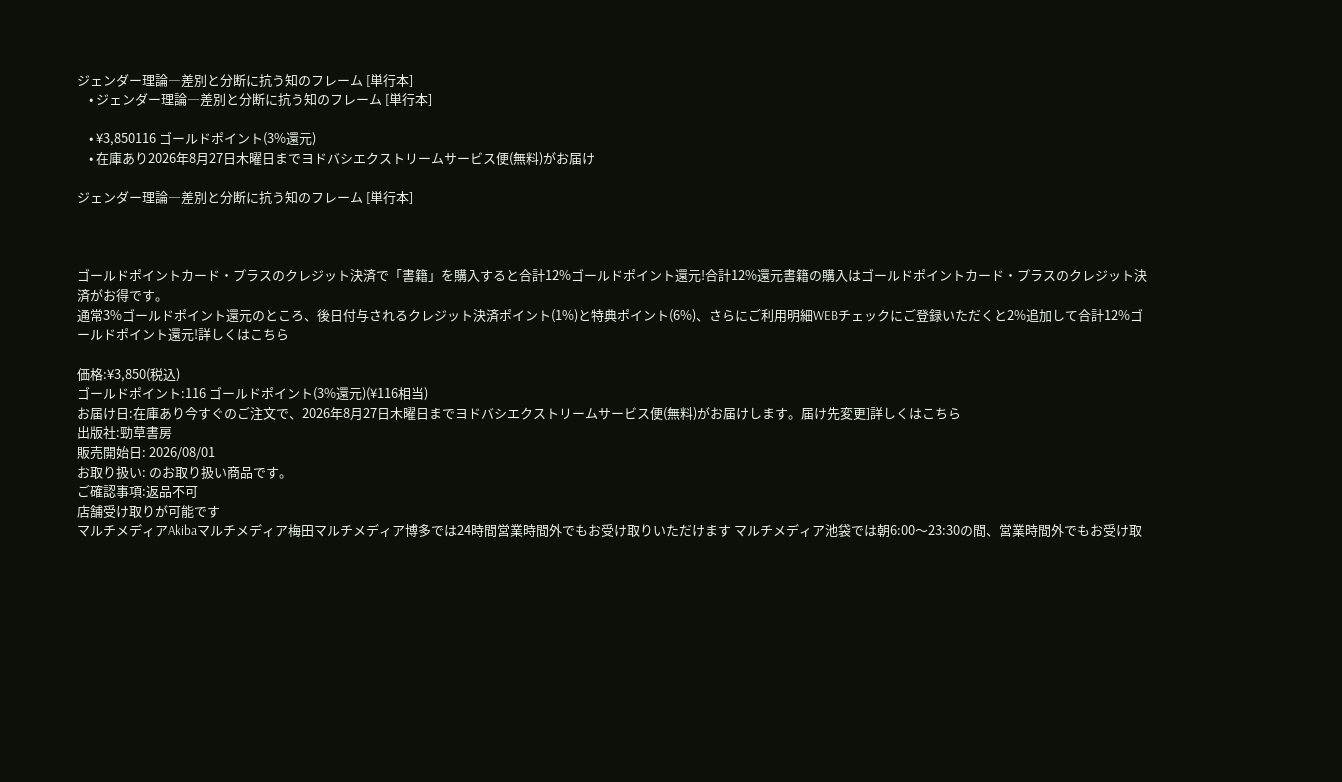ジェンダー理論―差別と分断に抗う知のフレーム [単行本]
    • ジェンダー理論―差別と分断に抗う知のフレーム [単行本]

    • ¥3,850116 ゴールドポイント(3%還元)
    • 在庫あり2026年8月27日木曜日までヨドバシエクストリームサービス便(無料)がお届け

ジェンダー理論―差別と分断に抗う知のフレーム [単行本]



ゴールドポイントカード・プラスのクレジット決済で「書籍」を購入すると合計12%ゴールドポイント還元!合計12%還元書籍の購入はゴールドポイントカード・プラスのクレジット決済がお得です。
通常3%ゴールドポイント還元のところ、後日付与されるクレジット決済ポイント(1%)と特典ポイント(6%)、さらにご利用明細WEBチェックにご登録いただくと2%追加して合計12%ゴールドポイント還元!詳しくはこちら

価格:¥3,850(税込)
ゴールドポイント:116 ゴールドポイント(3%還元)(¥116相当)
お届け日:在庫あり今すぐのご注文で、2026年8月27日木曜日までヨドバシエクストリームサービス便(無料)がお届けします。届け先変更]詳しくはこちら
出版社:勁草書房
販売開始日: 2026/08/01
お取り扱い: のお取り扱い商品です。
ご確認事項:返品不可
店舗受け取りが可能です
マルチメディアAkibaマルチメディア梅田マルチメディア博多では24時間営業時間外でもお受け取りいただけます マルチメディア池袋では朝6:00〜23:30の間、営業時間外でもお受け取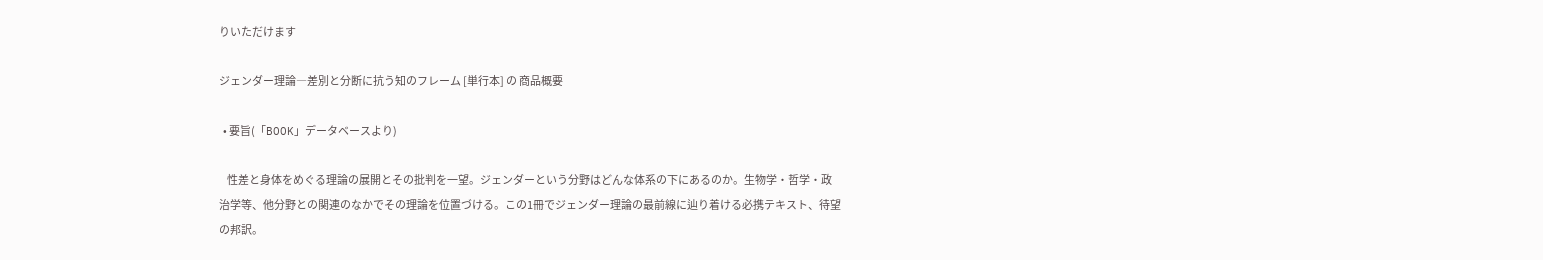りいただけます

ジェンダー理論―差別と分断に抗う知のフレーム [単行本] の 商品概要

  • 要旨(「BOOK」データベースより)

    性差と身体をめぐる理論の展開とその批判を一望。ジェンダーという分野はどんな体系の下にあるのか。生物学・哲学・政治学等、他分野との関連のなかでその理論を位置づける。この1冊でジェンダー理論の最前線に辿り着ける必携テキスト、待望の邦訳。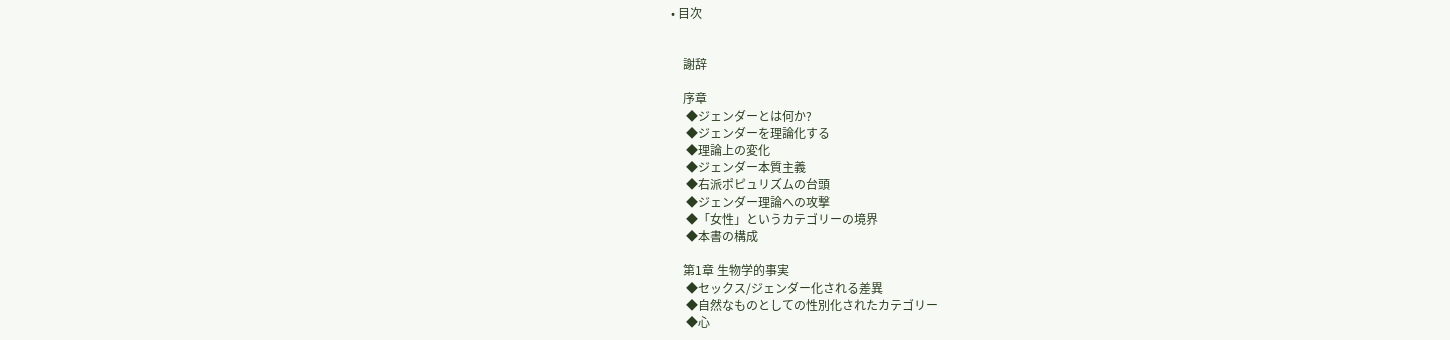• 目次


    謝辞

    序章
     ◆ジェンダーとは何か?
     ◆ジェンダーを理論化する
     ◆理論上の変化
     ◆ジェンダー本質主義
     ◆右派ポピュリズムの台頭
     ◆ジェンダー理論への攻撃
     ◆「女性」というカテゴリーの境界
     ◆本書の構成

    第1章 生物学的事実
     ◆セックス/ジェンダー化される差異
     ◆自然なものとしての性別化されたカテゴリー
     ◆心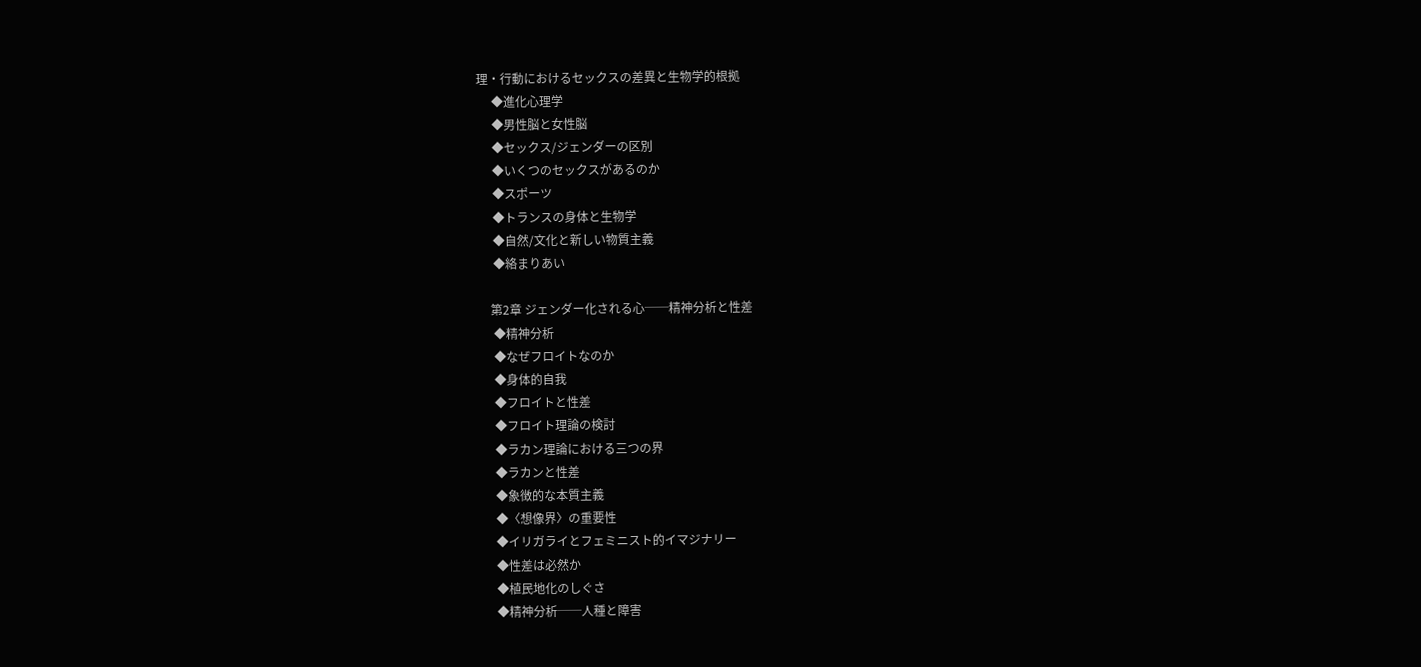理・行動におけるセックスの差異と生物学的根拠
     ◆進化心理学
     ◆男性脳と女性脳
     ◆セックス/ジェンダーの区別
     ◆いくつのセックスがあるのか
     ◆スポーツ
     ◆トランスの身体と生物学
     ◆自然/文化と新しい物質主義
     ◆絡まりあい

    第2章 ジェンダー化される心──精神分析と性差
     ◆精神分析
     ◆なぜフロイトなのか
     ◆身体的自我
     ◆フロイトと性差
     ◆フロイト理論の検討
     ◆ラカン理論における三つの界
     ◆ラカンと性差
     ◆象徴的な本質主義
     ◆〈想像界〉の重要性
     ◆イリガライとフェミニスト的イマジナリー
     ◆性差は必然か
     ◆植民地化のしぐさ
     ◆精神分析──人種と障害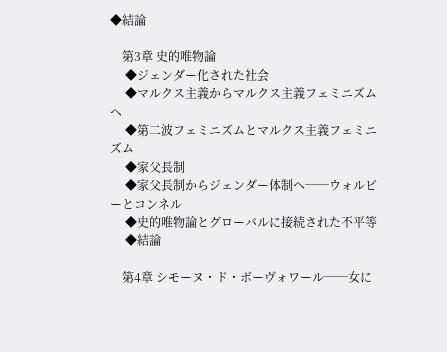◆結論

    第3章 史的唯物論
     ◆ジェンダー化された社会
     ◆マルクス主義からマルクス主義フェミニズムへ
     ◆第二波フェミニズムとマルクス主義フェミニズム
     ◆家父長制
     ◆家父長制からジェンダー体制へ──ウォルビーとコンネル
     ◆史的唯物論とグローバルに接続された不平等
     ◆結論

    第4章 シモーヌ・ド・ボーヴォワール──女に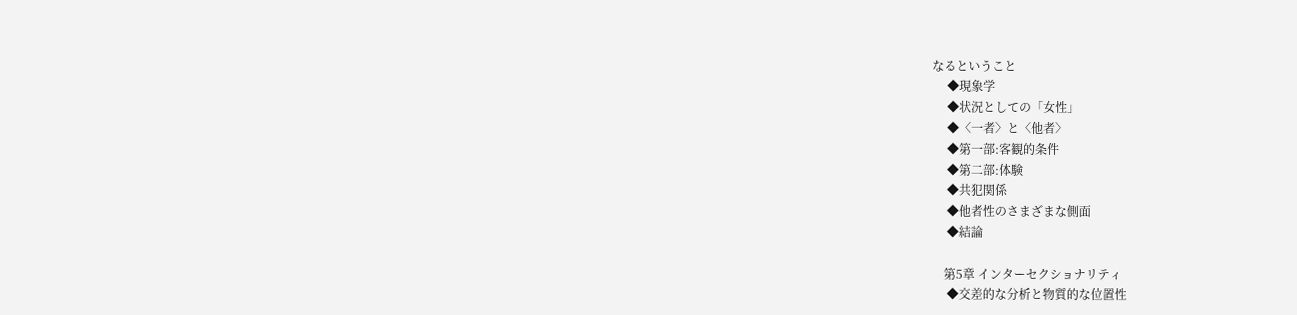なるということ
     ◆現象学
     ◆状況としての「女性」
     ◆〈一者〉と〈他者〉
     ◆第一部:客観的条件
     ◆第二部:体験
     ◆共犯関係
     ◆他者性のさまざまな側面
     ◆結論

    第5章 インターセクショナリティ
     ◆交差的な分析と物質的な位置性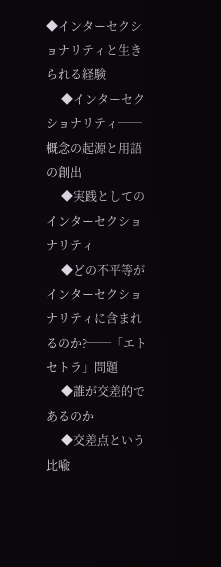◆インターセクショナリティと生きられる経験
     ◆インターセクショナリティ──概念の起源と用語の創出
     ◆実践としてのインターセクショナリティ
     ◆どの不平等がインターセクショナリティに含まれるのか?──「エトセトラ」問題
     ◆誰が交差的であるのか
     ◆交差点という比喩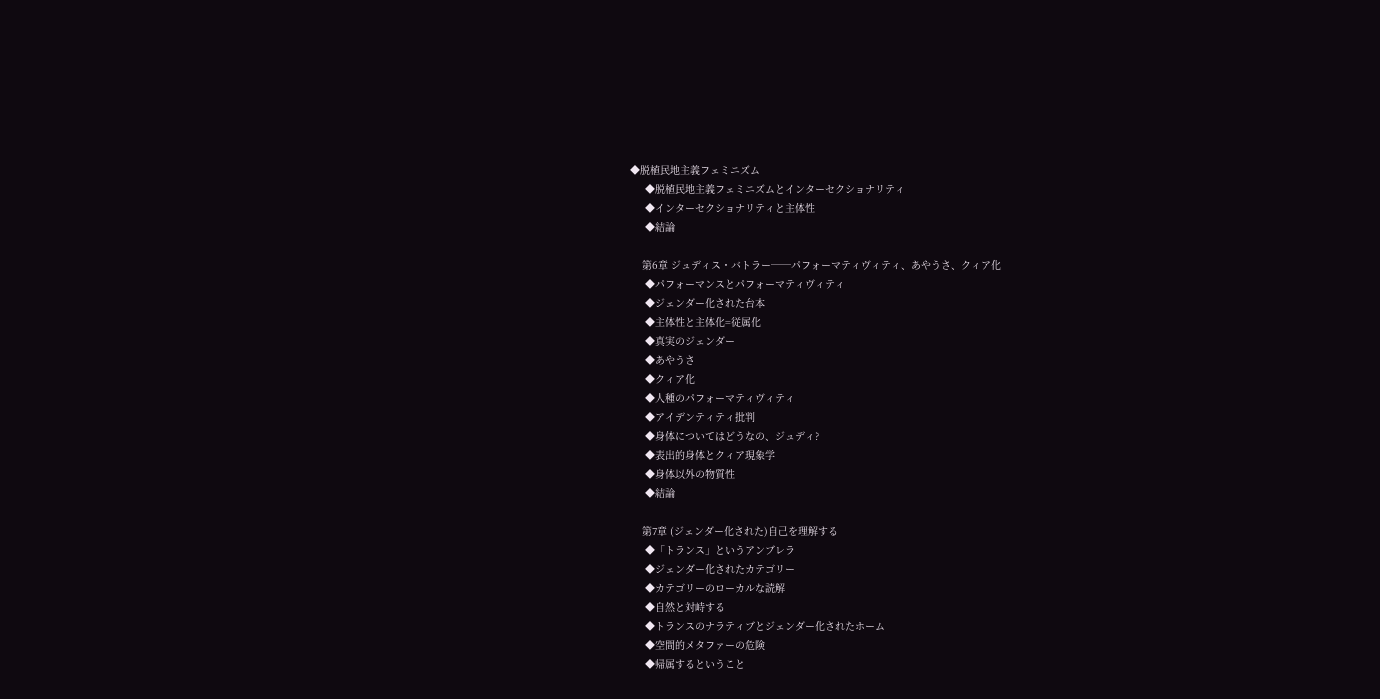◆脱植民地主義フェミニズム
     ◆脱植民地主義フェミニズムとインターセクショナリティ
     ◆インターセクショナリティと主体性
     ◆結論

    第6章 ジュディス・バトラー──パフォーマティヴィティ、あやうさ、クィア化
     ◆パフォーマンスとパフォーマティヴィティ
     ◆ジェンダー化された台本
     ◆主体性と主体化=従属化
     ◆真実のジェンダー
     ◆あやうさ
     ◆クィア化
     ◆人種のパフォーマティヴィティ
     ◆アイデンティティ批判
     ◆身体についてはどうなの、ジュディ?
     ◆表出的身体とクィア現象学
     ◆身体以外の物質性
     ◆結論

    第7章 (ジェンダー化された)自己を理解する
     ◆「トランス」というアンブレラ
     ◆ジェンダー化されたカテゴリー
     ◆カテゴリーのローカルな読解
     ◆自然と対峙する
     ◆トランスのナラティブとジェンダー化されたホーム
     ◆空間的メタファーの危険
     ◆帰属するということ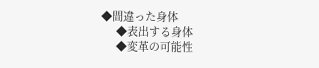◆間違った身体
     ◆表出する身体
     ◆変革の可能性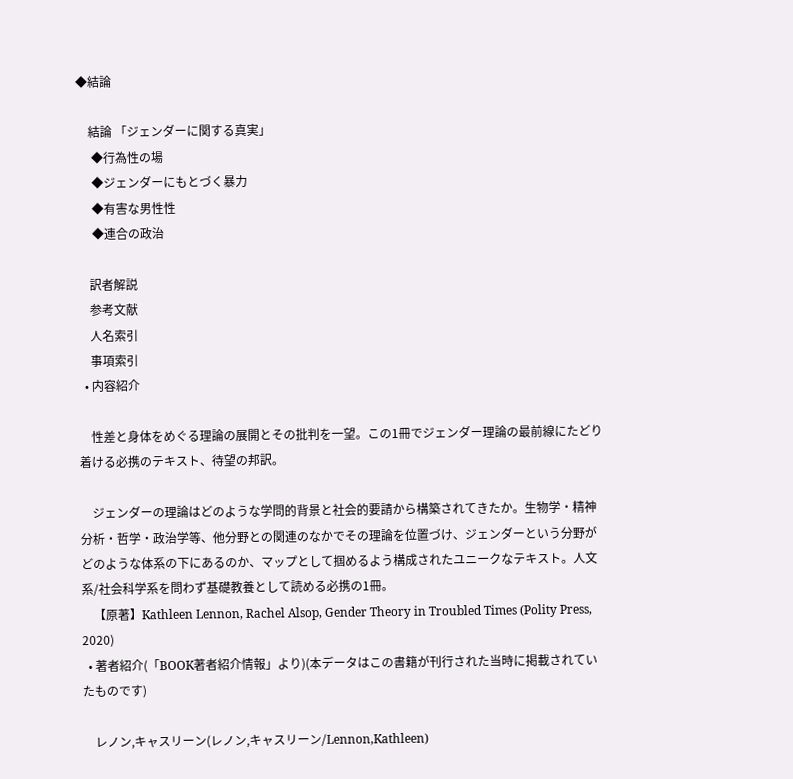◆結論

    結論 「ジェンダーに関する真実」
     ◆行為性の場
     ◆ジェンダーにもとづく暴力
     ◆有害な男性性
     ◆連合の政治

    訳者解説
    参考文献
    人名索引
    事項索引
  • 内容紹介

    性差と身体をめぐる理論の展開とその批判を一望。この1冊でジェンダー理論の最前線にたどり着ける必携のテキスト、待望の邦訳。

    ジェンダーの理論はどのような学問的背景と社会的要請から構築されてきたか。生物学・精神分析・哲学・政治学等、他分野との関連のなかでその理論を位置づけ、ジェンダーという分野がどのような体系の下にあるのか、マップとして掴めるよう構成されたユニークなテキスト。人文系/社会科学系を問わず基礎教養として読める必携の1冊。
    【原著】Kathleen Lennon, Rachel Alsop, Gender Theory in Troubled Times (Polity Press, 2020)
  • 著者紹介(「BOOK著者紹介情報」より)(本データはこの書籍が刊行された当時に掲載されていたものです)

    レノン,キャスリーン(レノン,キャスリーン/Lennon,Kathleen)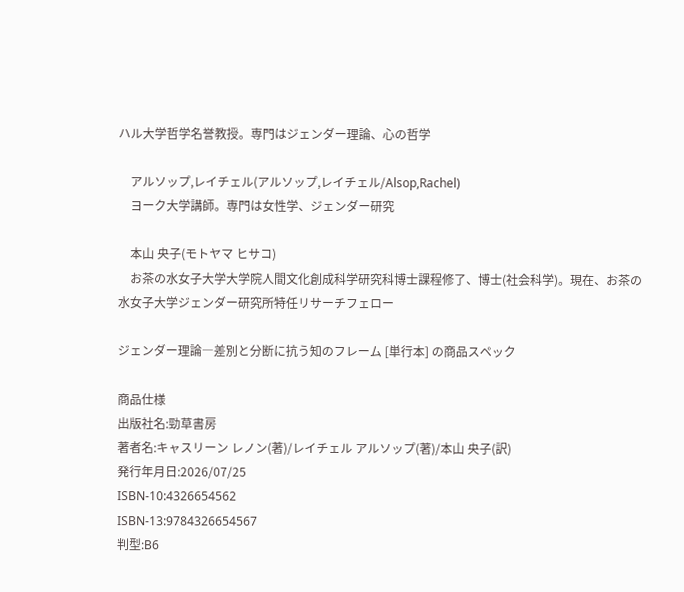ハル大学哲学名誉教授。専門はジェンダー理論、心の哲学

    アルソップ,レイチェル(アルソップ,レイチェル/Alsop,Rachel)
    ヨーク大学講師。専門は女性学、ジェンダー研究

    本山 央子(モトヤマ ヒサコ)
    お茶の水女子大学大学院人間文化創成科学研究科博士課程修了、博士(社会科学)。現在、お茶の水女子大学ジェンダー研究所特任リサーチフェロー

ジェンダー理論―差別と分断に抗う知のフレーム [単行本] の商品スペック

商品仕様
出版社名:勁草書房
著者名:キャスリーン レノン(著)/レイチェル アルソップ(著)/本山 央子(訳)
発行年月日:2026/07/25
ISBN-10:4326654562
ISBN-13:9784326654567
判型:B6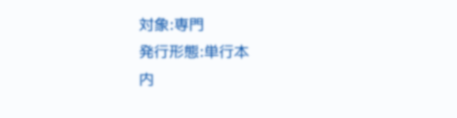対象:専門
発行形態:単行本
内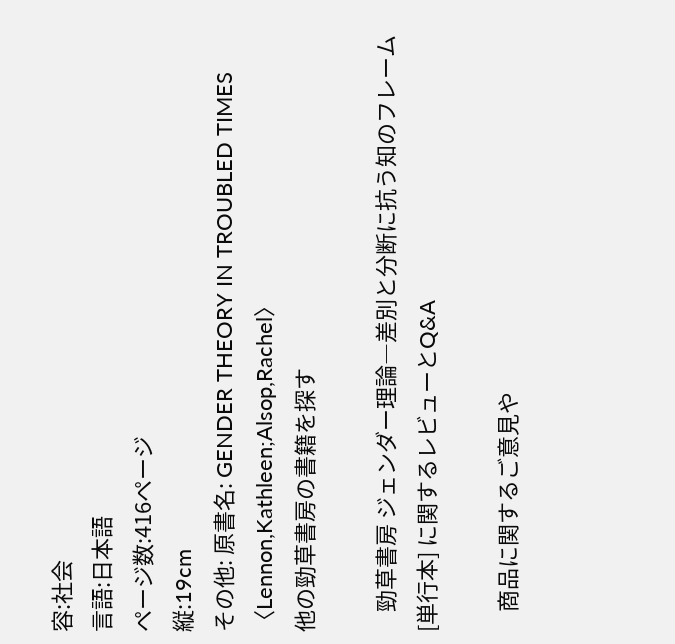容:社会
言語:日本語
ページ数:416ページ
縦:19cm
その他: 原書名: GENDER THEORY IN TROUBLED TIMES〈Lennon,Kathleen;Alsop,Rachel〉
他の勁草書房の書籍を探す

    勁草書房 ジェンダー理論―差別と分断に抗う知のフレーム [単行本] に関するレビューとQ&A

    商品に関するご意見や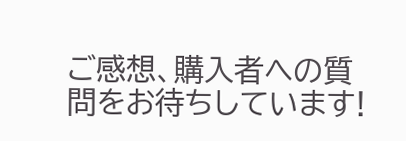ご感想、購入者への質問をお待ちしています!